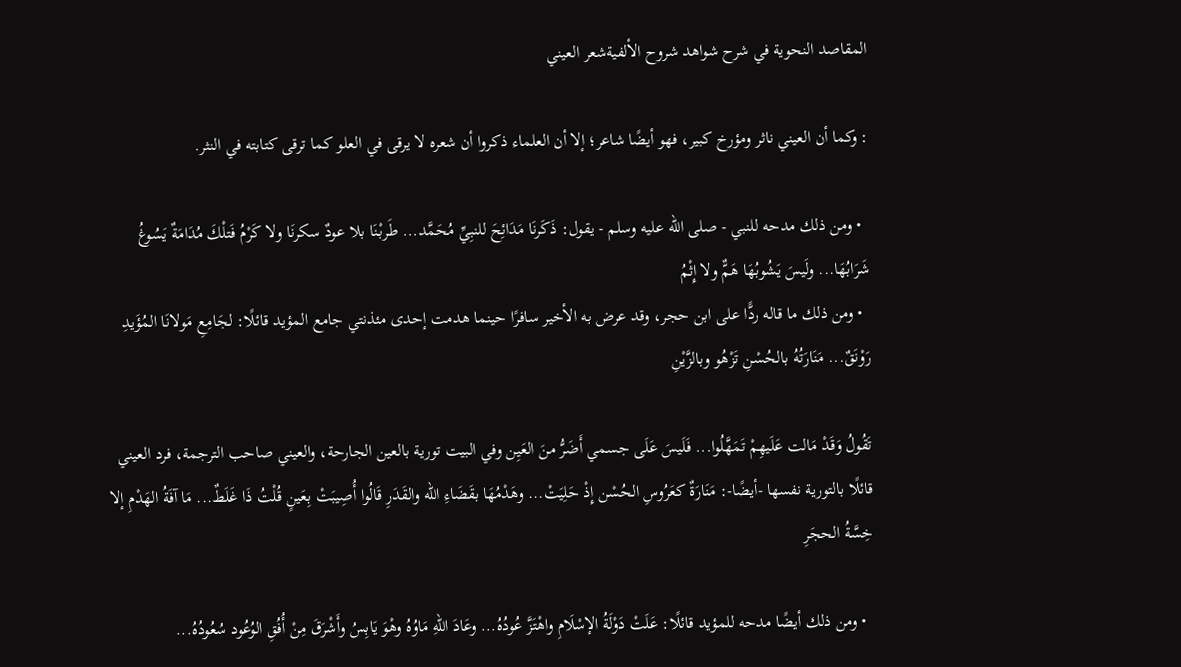المقاصد النحوية في شرح شواهد شروح الألفيةشعر العيني

: وكما أن العيني ناثر ومؤرخ كبير، فهو أيضًا شاعر؛ إلا أن العلماء ذكروا أن شعره لا يرقى في العلو كما ترقى كتابته في النثر.

  • ومن ذلك مدحه للنبي - صلى الله عليه وسلم - يقول: ذَكَرنَا مَدَائِحَ للنبِيِّ مُحَمَّد... طَربْنَا بلا عودٌ سكرنَا ولا كَرْمُ فَتلْكَ مُدَامَةٌ يَسُوغُ شَرَابُهَا... ولَيسَ يَشُوبُهَا هَمٌّ ولا إِثْمُ
  • ومن ذلك ما قاله ردًّا على ابن حجر، وقد عرض به الأخير سافرًا حينما هدمت إحدى مئذنتي جامع المؤيد قائلًا: لجَامِعِ مَولانَا المُؤَيدِ رَوْنَقٌ... مَنَارَتُهُ بالحُسْنِ تَزْهُو وبالزَّيْنِ

تَقُولُ وَقَدْ مَالت عَلَيهِمْ تَمَهَّلُوا... فَلَيسَ عَلَى جسمي أَضَرُّ منَ العَيِن وفي البيت تورية بالعين الجارحة، والعيني صاحب الترجمة، فرد العيني قائلًا بالتورية نفسها -أيضًا-: مَنَارَةٌ كعَرُوسِ الحُسْن إِذْ حَلِيَتْ... وهَدْمُهَا بقَضَاءِ الله والقَدَرِ قَالُوا أُصِيبَتْ بِعَينٍ قُلْتُ ذَا غَلَطٌ... مَا آفَةُ الهَدْمِ إلا خِسَّةُ الحجَرِ

  • ومن ذلك أيضًا مدحه للمؤيد قائلًا: عَلَتْ دَوْلَةُ الإسْلَامِ واهْتَزَّ عُودُهُ... وعَادَ اللهِ مَاوُهُ وهْوَ يَابِسُ وأَشْرَقَ مِنْ أُفُقِ الوُعُود سُعُودُهُ...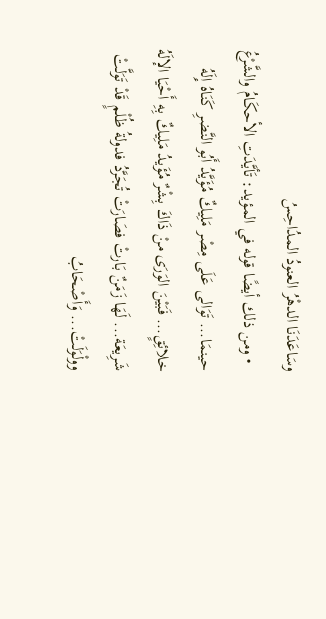وسَاعَدَنَا الدهْرُ العنودُ المدُاحِسُ
  • ومن ذلك أيضًا قوله في المؤيد: تَأيَّدَتِ الأحكَامُ والشَّرْعُ حينمَا... تَوَالى عَلَى مِصْر مَلِيكٌ مُؤَيَّدُ أَبُو النَّضرِ كَنَاهُ إِلَهُ خلائِقٍ... فَبَيْنَ الوَرَى منْ ذَاكَ بِشْرٌ مُؤَيدُ مَلِيكٌ بِهِ أَحْيَا الإلَهُ شَرِيعَة... لَهَا زَمَنٌ بَارتْ فصَارَتْ تُجَرَّدُ فدولةُ ظُلْمٍ قَدْ تَوَلَّتْ وولْوَلَتْ... وَأَصْحَابُ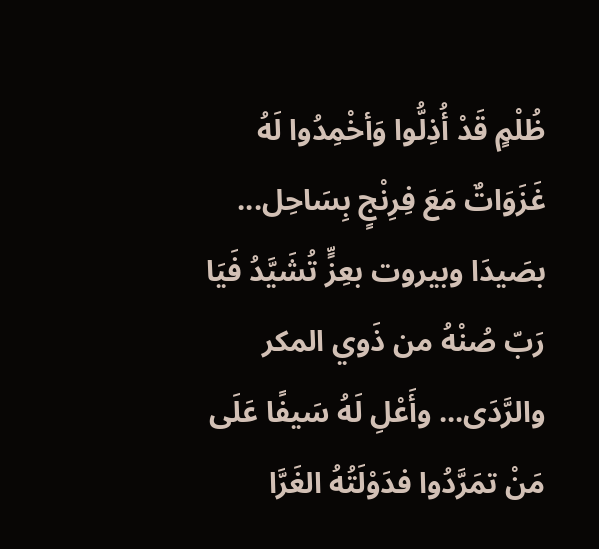ظُلْمٍ قَدْ أُذِلُّوا وَأخْمِدُوا لَهُ غَزَوَاتٌ مَعَ فِرِنْجٍ بِسَاحِل... بصَيدَا وبيروت بعِزٍّ تُشَيَّدُ فَيَا رَبّ صُنْهُ من ذَوي المكر والرَّدَى... وأَعْلِ لَهُ سَيفًا عَلَى مَنْ تمَرَّدُوا فدَوْلَتُهُ الغَرَّا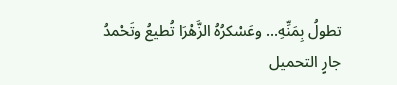تطولُ بِمَنِّهِ... وعَسْكرُهُ الزَّهْرَا تُطيعُ وتَحْمدُ
جارٍ التحميل